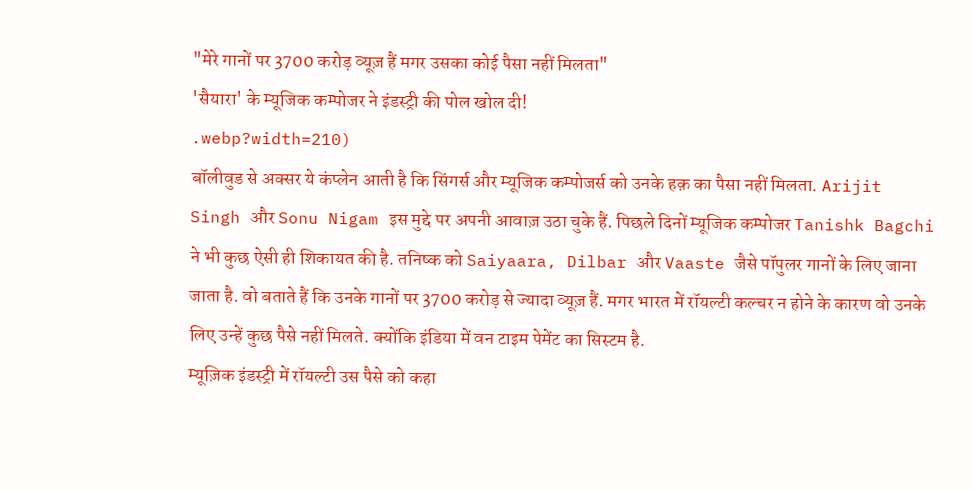"मेरे गानों पर 3700 करोड़ व्यूज़ हैं मगर उसका कोई पैसा नहीं मिलता"
'सैयारा' के म्यूजिक कम्पोजर ने इंडस्ट्री की पोल खोल दी!
.webp?width=210)
बॉलीवुड से अक्सर ये कंप्लेन आती है कि सिंगर्स और म्यूजिक कम्पोजर्स को उनके हक़ का पैसा नहीं मिलता. Arijit Singh और Sonu Nigam इस मुद्दे पर अपनी आवाज़ उठा चुके हैं. पिछले दिनों म्यूजिक कम्पोजर Tanishk Bagchi ने भी कुछ ऐसी ही शिकायत की है. तनिष्क को Saiyaara, Dilbar और Vaaste जैसे पॉपुलर गानों के लिए जाना जाता है. वो बताते हैं कि उनके गानों पर 3700 करोड़ से ज्यादा व्यूज़ हैं. मगर भारत में रॉयल्टी कल्चर न होने के कारण वो उनके लिए उन्हें कुछ पैसे नहीं मिलते. क्योंकि इंडिया में वन टाइम पेमेंट का सिस्टम है.
म्यूज़िक इंडस्ट्री में रॉयल्टी उस पैसे को कहा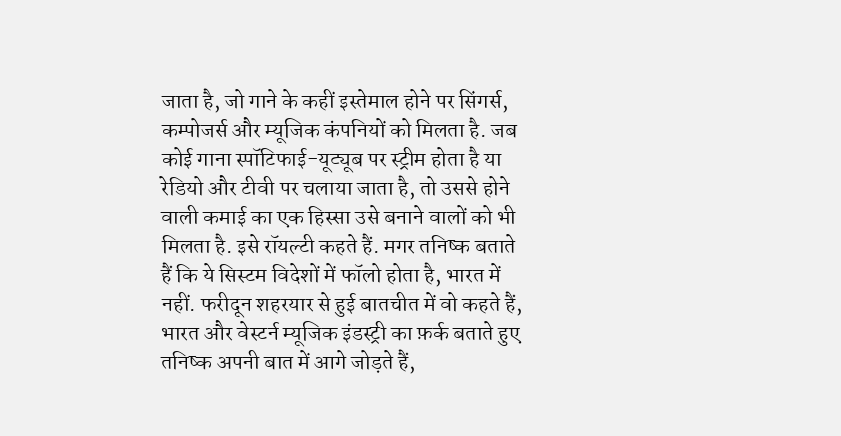जाता है, जो गाने के कहीं इस्तेमाल होने पर सिंगर्स, कम्पोजर्स और म्यूजिक कंपनियों को मिलता है. जब कोई गाना स्पॉटिफाई-यूट्यूब पर स्ट्रीम होता है या रेडियो और टीवी पर चलाया जाता है, तो उससे होने वाली कमाई का एक हिस्सा उसे बनाने वालों को भी मिलता है. इसे रॉयल्टी कहते हैं. मगर तनिष्क बताते हैं कि ये सिस्टम विदेशों में फॉलो होता है, भारत में नहीं. फरीदून शहरयार से हुई बातचीत में वो कहते हैं,
भारत और वेस्टर्न म्यूजिक इंडस्ट्री का फ़र्क बताते हुए तनिष्क अपनी बात में आगे जोड़ते हैं,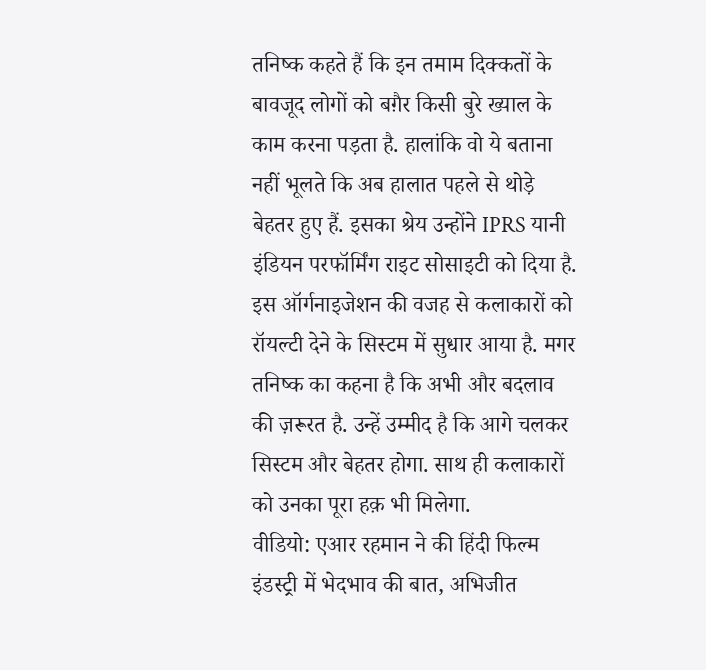तनिष्क कहते हैं कि इन तमाम दिक्कतों के बावजूद लोगों को बग़ैर किसी बुरे ख्याल के काम करना पड़ता है. हालांकि वो ये बताना नहीं भूलते कि अब हालात पहले से थोड़े बेहतर हुए हैं. इसका श्रेय उन्होंने IPRS यानी इंडियन परफॉर्मिंग राइट सोसाइटी को दिया है. इस ऑर्गनाइजेशन की वजह से कलाकारों को रॉयल्टी देने के सिस्टम में सुधार आया है. मगर तनिष्क का कहना है कि अभी और बदलाव की ज़रूरत है. उन्हें उम्मीद है कि आगे चलकर सिस्टम और बेहतर होगा. साथ ही कलाकारों को उनका पूरा हक़ भी मिलेगा.
वीडियो: एआर रहमान ने की हिंदी फिल्म इंडस्ट्री में भेदभाव की बात, अभिजीत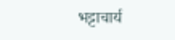भट्टाचार्य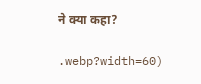ने क्या कहा?

.webp?width=60)